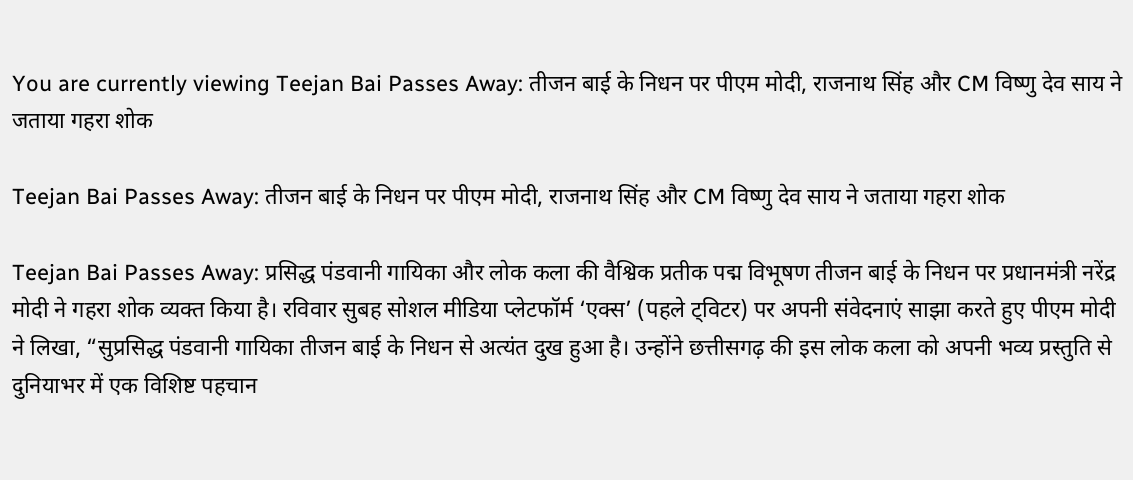You are currently viewing Teejan Bai Passes Away: तीजन बाई के निधन पर पीएम मोदी, राजनाथ सिंह और CM विष्णु देव साय ने जताया गहरा शोक

Teejan Bai Passes Away: तीजन बाई के निधन पर पीएम मोदी, राजनाथ सिंह और CM विष्णु देव साय ने जताया गहरा शोक

Teejan Bai Passes Away: प्रसिद्ध पंडवानी गायिका और लोक कला की वैश्विक प्रतीक पद्म विभूषण तीजन बाई के निधन पर प्रधानमंत्री नरेंद्र मोदी ने गहरा शोक व्यक्त किया है। रविवार सुबह सोशल मीडिया प्लेटफॉर्म ‘एक्स’ (पहले ट्विटर) पर अपनी संवेदनाएं साझा करते हुए पीएम मोदी ने लिखा, “सुप्रसिद्ध पंडवानी गायिका तीजन बाई के निधन से अत्यंत दुख हुआ है। उन्होंने छत्तीसगढ़ की इस लोक कला को अपनी भव्य प्रस्तुति से दुनियाभर में एक विशिष्ट पहचान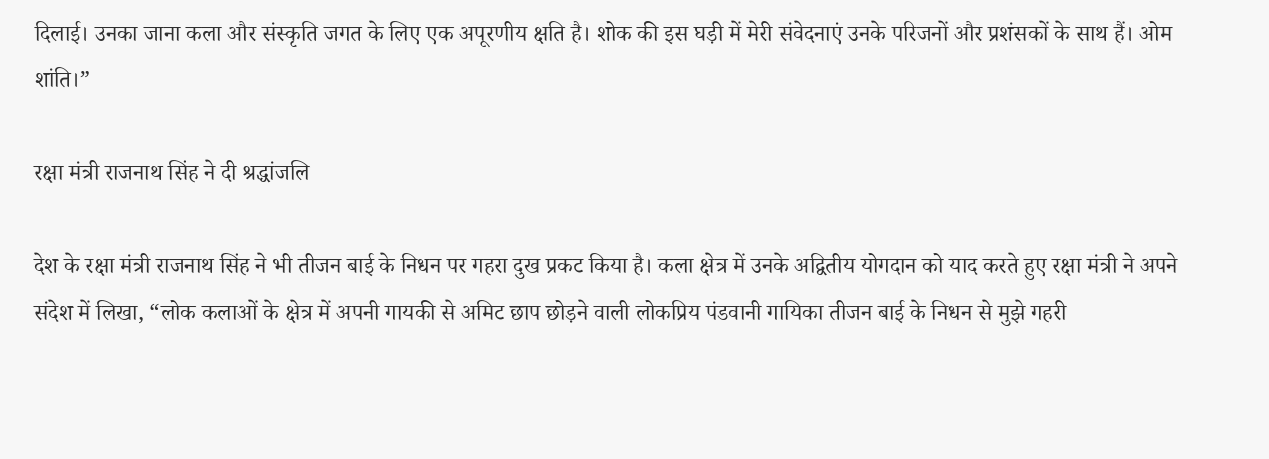दिलाई। उनका जाना कला और संस्कृति जगत के लिए एक अपूरणीय क्षति है। शोक की इस घड़ी में मेरी संवेदनाएं उनके परिजनों और प्रशंसकों के साथ हैं। ओम शांति।”

रक्षा मंत्री राजनाथ सिंह ने दी श्रद्धांजलि

देश के रक्षा मंत्री राजनाथ सिंह ने भी तीजन बाई के निधन पर गहरा दुख प्रकट किया है। कला क्षेत्र में उनके अद्वितीय योगदान को याद करते हुए रक्षा मंत्री ने अपने संदेश में लिखा, “लोक कलाओं के क्षेत्र में अपनी गायकी से अमिट छाप छोड़ने वाली लोकप्रिय पंडवानी गायिका तीजन बाई के निधन से मुझे गहरी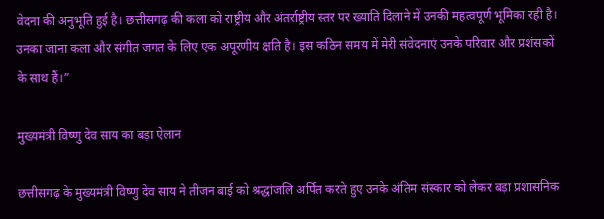वेदना की अनुभूति हुई है। छत्तीसगढ़ की कला को राष्ट्रीय और अंतर्राष्ट्रीय स्तर पर ख्याति दिलाने में उनकी महत्वपूर्ण भूमिका रही है। उनका जाना कला और संगीत जगत के लिए एक अपूरणीय क्षति है। इस कठिन समय में मेरी संवेदनाएं उनके परिवार और प्रशंसकों के साथ हैं।”

मुख्यमंत्री विष्णु देव साय का बड़ा ऐलान

छत्तीसगढ़ के मुख्यमंत्री विष्णु देव साय ने तीजन बाई को श्रद्धांजलि अर्पित करते हुए उनके अंतिम संस्कार को लेकर बड़ा प्रशासनिक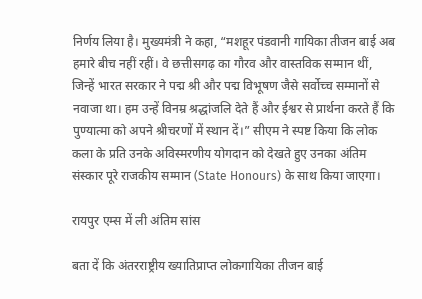निर्णय लिया है। मुख्यमंत्री ने कहा, “मशहूर पंडवानी गायिका तीजन बाई अब हमारे बीच नहीं रहीं। वे छत्तीसगढ़ का गौरव और वास्तविक सम्मान थीं, जिन्हें भारत सरकार ने पद्म श्री और पद्म विभूषण जैसे सर्वोच्च सम्मानों से नवाजा था। हम उन्हें विनम्र श्रद्धांजलि देते हैं और ईश्वर से प्रार्थना करते हैं कि पुण्यात्मा को अपने श्रीचरणों में स्थान दें।” सीएम ने स्पष्ट किया कि लोक कला के प्रति उनके अविस्मरणीय योगदान को देखते हुए उनका अंतिम संस्कार पूरे राजकीय सम्मान (State Honours) के साथ किया जाएगा।

रायपुर एम्स में ली अंतिम सांस

बता दें कि अंतरराष्ट्रीय ख्यातिप्राप्त लोकगायिका तीजन बाई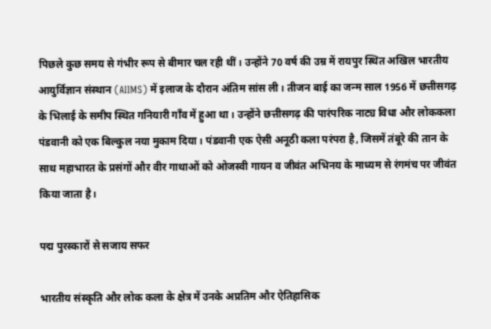पिछले कुछ समय से गंभीर रूप से बीमार चल रही थीं। उन्होंने 70 वर्ष की उम्र में रायपुर स्थित अखिल भारतीय आयुर्विज्ञान संस्थान (AIIMS) में इलाज के दौरान अंतिम सांस ली। तीजन बाई का जन्म साल 1956 में छत्तीसगढ़ के भिलाई के समीप स्थित गनियारी गाँव में हुआ था। उन्होंने छत्तीसगढ़ की पारंपरिक नाट्य विधा और लोककला पंडवानी को एक बिल्कुल नया मुकाम दिया। पंडवानी एक ऐसी अनूठी कला परंपरा है, जिसमें तंबूरे की तान के साथ महाभारत के प्रसंगों और वीर गाथाओं को ओजस्वी गायन व जीवंत अभिनय के माध्यम से रंगमंच पर जीवंत किया जाता है।

पद्म पुरस्कारों से सजाय सफर

भारतीय संस्कृति और लोक कला के क्षेत्र में उनके अप्रतिम और ऐतिहासिक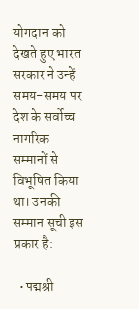योगदान को देखते हुए भारत सरकार ने उन्हें समय-समय पर देश के सर्वोच्च नागरिक सम्मानों से विभूषित किया था। उनकी सम्मान सूची इस प्रकार है:

  • पद्मश्री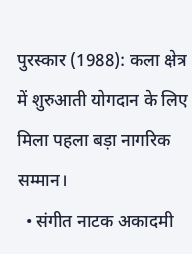पुरस्कार (1988): कला क्षेत्र में शुरुआती योगदान के लिए मिला पहला बड़ा नागरिक सम्मान।
  • संगीत नाटक अकादमी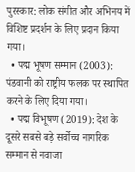पुरस्कार: लोक संगीत और अभिनय में विशिष्ट प्रदर्शन के लिए प्रदान किया गया।
  • पद्म भूषण सम्मान (2003): पंडवानी को राष्ट्रीय फलक पर स्थापित करने के लिए दिया गया।
  • पद्म विभूषण (2019): देश के दूसरे सबसे बड़े सर्वोच्च नागरिक सम्मान से नवाजा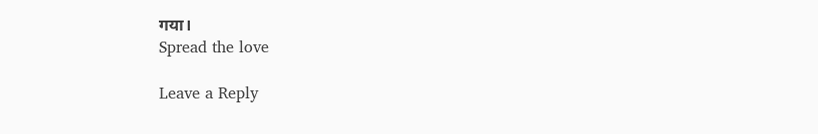गया।
Spread the love

Leave a Reply